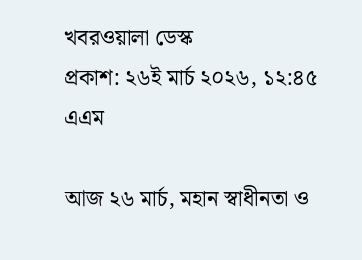খবরওয়ালা ডেস্ক
প্রকাশ: ২৬ই মার্চ ২০২৬, ১২:৪৫ এএম

আজ ২৬ মার্চ, মহান স্বাধীনতা ও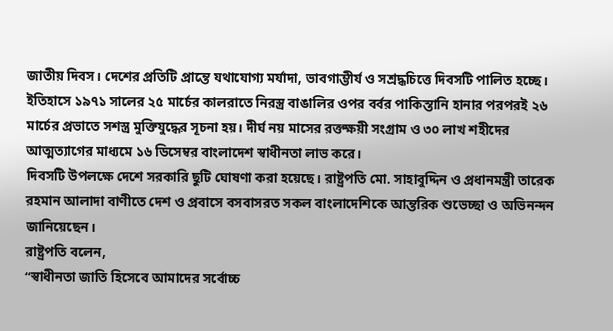জাতীয় দিবস। দেশের প্রতিটি প্রান্তে যথাযোগ্য মর্যাদা, ভাবগাম্ভীর্য ও সশ্রদ্ধচিত্তে দিবসটি পালিত হচ্ছে। ইতিহাসে ১৯৭১ সালের ২৫ মার্চের কালরাতে নিরস্ত্র বাঙালির ওপর বর্বর পাকিস্তানি হানার পরপরই ২৬ মার্চের প্রভাতে সশস্ত্র মুক্তিযুদ্ধের সূচনা হয়। দীর্ঘ নয় মাসের রক্তক্ষয়ী সংগ্রাম ও ৩০ লাখ শহীদের আত্মত্যাগের মাধ্যমে ১৬ ডিসেম্বর বাংলাদেশ স্বাধীনতা লাভ করে।
দিবসটি উপলক্ষে দেশে সরকারি ছুটি ঘোষণা করা হয়েছে। রাষ্ট্রপতি মো. সাহাবুদ্দিন ও প্রধানমন্ত্রী তারেক রহমান আলাদা বাণীতে দেশ ও প্রবাসে বসবাসরত সকল বাংলাদেশিকে আন্তরিক শুভেচ্ছা ও অভিনন্দন জানিয়েছেন।
রাষ্ট্রপতি বলেন,
“স্বাধীনতা জাতি হিসেবে আমাদের সর্বোচ্চ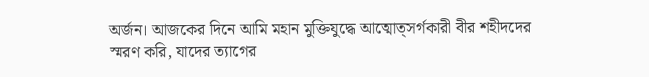অর্জন। আজকের দিনে আমি মহান মুক্তিযুদ্ধে আত্মোত্সর্গকারী বীর শহীদদের স্মরণ করি, যাদের ত্যাগের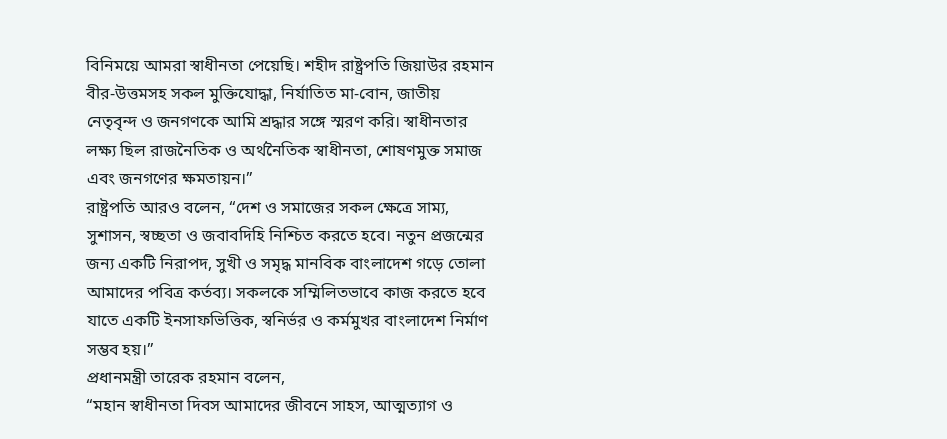বিনিময়ে আমরা স্বাধীনতা পেয়েছি। শহীদ রাষ্ট্রপতি জিয়াউর রহমান বীর-উত্তমসহ সকল মুক্তিযোদ্ধা, নির্যাতিত মা-বোন, জাতীয় নেতৃবৃন্দ ও জনগণকে আমি শ্রদ্ধার সঙ্গে স্মরণ করি। স্বাধীনতার লক্ষ্য ছিল রাজনৈতিক ও অর্থনৈতিক স্বাধীনতা, শোষণমুক্ত সমাজ এবং জনগণের ক্ষমতায়ন।”
রাষ্ট্রপতি আরও বলেন, “দেশ ও সমাজের সকল ক্ষেত্রে সাম্য, সুশাসন, স্বচ্ছতা ও জবাবদিহি নিশ্চিত করতে হবে। নতুন প্রজন্মের জন্য একটি নিরাপদ, সুখী ও সমৃদ্ধ মানবিক বাংলাদেশ গড়ে তোলা আমাদের পবিত্র কর্তব্য। সকলকে সম্মিলিতভাবে কাজ করতে হবে যাতে একটি ইনসাফভিত্তিক, স্বনির্ভর ও কর্মমুখর বাংলাদেশ নির্মাণ সম্ভব হয়।”
প্রধানমন্ত্রী তারেক রহমান বলেন,
“মহান স্বাধীনতা দিবস আমাদের জীবনে সাহস, আত্মত্যাগ ও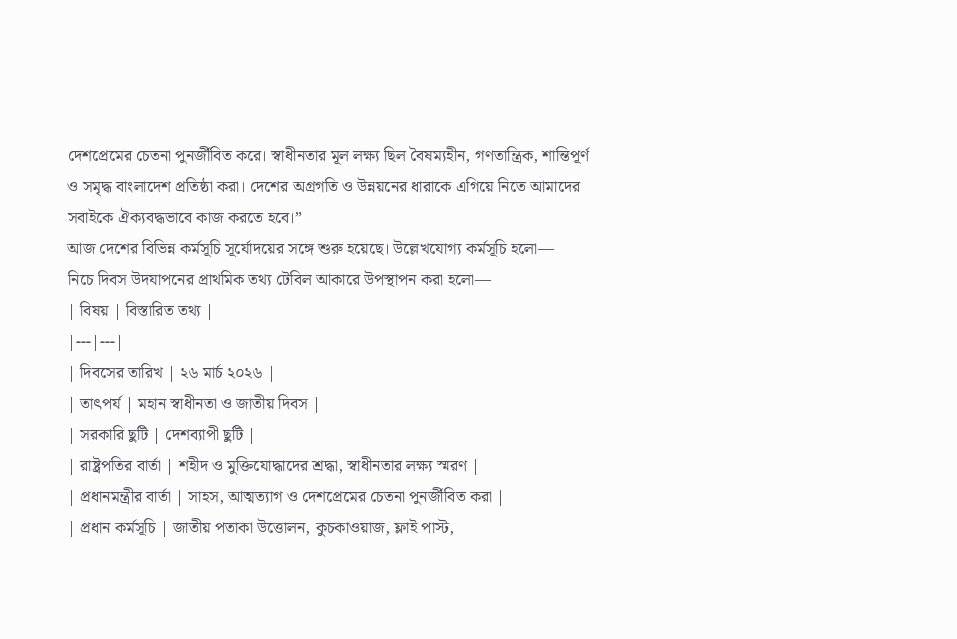দেশপ্রেমের চেতনা পুনর্জীবিত করে। স্বাধীনতার মূল লক্ষ্য ছিল বৈষম্যহীন, গণতান্ত্রিক, শান্তিপূর্ণ ও সমৃদ্ধ বাংলাদেশ প্রতিষ্ঠা করা। দেশের অগ্রগতি ও উন্নয়নের ধারাকে এগিয়ে নিতে আমাদের সবাইকে ঐক্যবদ্ধভাবে কাজ করতে হবে।”
আজ দেশের বিভিন্ন কর্মসূচি সূর্যোদয়ের সঙ্গে শুরু হয়েছে। উল্লেখযোগ্য কর্মসূচি হলো—
নিচে দিবস উদযাপনের প্রাথমিক তথ্য টেবিল আকারে উপস্থাপন করা হলো—
| বিষয় | বিস্তারিত তথ্য |
|---|---|
| দিবসের তারিখ | ২৬ মার্চ ২০২৬ |
| তাৎপর্য | মহান স্বাধীনতা ও জাতীয় দিবস |
| সরকারি ছুটি | দেশব্যাপী ছুটি |
| রাষ্ট্রপতির বার্তা | শহীদ ও মুক্তিযোদ্ধাদের শ্রদ্ধা, স্বাধীনতার লক্ষ্য স্মরণ |
| প্রধানমন্ত্রীর বার্তা | সাহস, আত্মত্যাগ ও দেশপ্রেমের চেতনা পুনর্জীবিত করা |
| প্রধান কর্মসূচি | জাতীয় পতাকা উত্তোলন, কুচকাওয়াজ, ফ্লাই পাস্ট,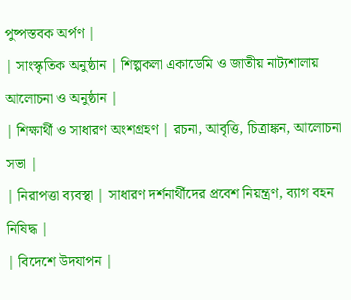পুষ্পস্তবক অর্পণ |
| সাংস্কৃতিক অনুষ্ঠান | শিল্পকলা একাডেমি ও জাতীয় নাট্যশালায় আলোচনা ও অনুষ্ঠান |
| শিক্ষার্থী ও সাধারণ অংশগ্রহণ | রচনা, আবৃত্তি, চিত্রাঙ্কন, আলোচনা সভা |
| নিরাপত্তা ব্যবস্থা | সাধারণ দর্শনার্থীদের প্রবেশ নিয়ন্ত্রণ, ব্যাগ বহন নিষিদ্ধ |
| বিদেশে উদযাপন |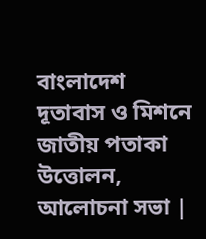বাংলাদেশ দূতাবাস ও মিশনে জাতীয় পতাকা উত্তোলন, আলোচনা সভা |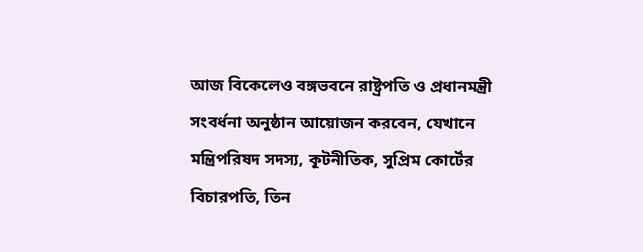আজ বিকেলেও বঙ্গভবনে রাষ্ট্রপতি ও প্রধানমন্ত্রী সংবর্ধনা অনুষ্ঠান আয়োজন করবেন, যেখানে মন্ত্রিপরিষদ সদস্য, কূটনীতিক, সুপ্রিম কোর্টের বিচারপতি, তিন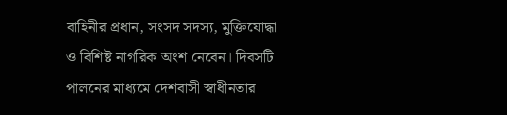বাহিনীর প্রধান, সংসদ সদস্য, মুক্তিযোদ্ধা ও বিশিষ্ট নাগরিক অংশ নেবেন। দিবসটি পালনের মাধ্যমে দেশবাসী স্বাধীনতার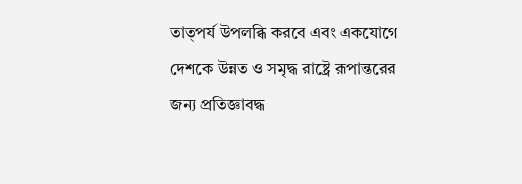তাত্পর্য উপলব্ধি করবে এবং একযোগে দেশকে উন্নত ও সমৃদ্ধ রাষ্ট্রে রূপান্তরের জন্য প্রতিজ্ঞাবদ্ধ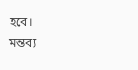হবে।
মন্তব্য